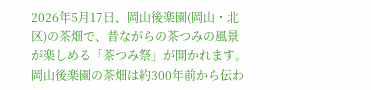2026年5月17日、岡山後楽園(岡山・北区)の茶畑で、昔ながらの茶つみの風景が楽しめる「茶つみ祭」が開かれます。
岡山後楽園の茶畑は約300年前から伝わ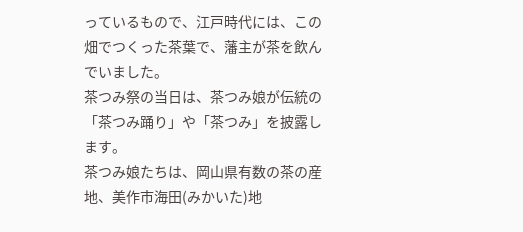っているもので、江戸時代には、この畑でつくった茶葉で、藩主が茶を飲んでいました。
茶つみ祭の当日は、茶つみ娘が伝統の「茶つみ踊り」や「茶つみ」を披露します。
茶つみ娘たちは、岡山県有数の茶の産地、美作市海田(みかいた)地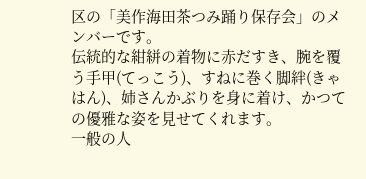区の「美作海田茶つみ踊り保存会」のメンバーです。
伝統的な紺絣の着物に赤だすき、腕を覆う手甲(てっこう)、すねに巻く脚絆(きゃはん)、姉さんかぶりを身に着け、かつての優雅な姿を見せてくれます。
一般の人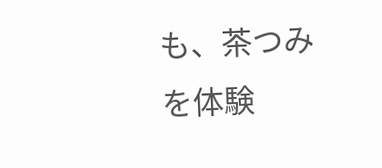も、茶つみを体験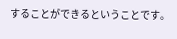することができるということです。